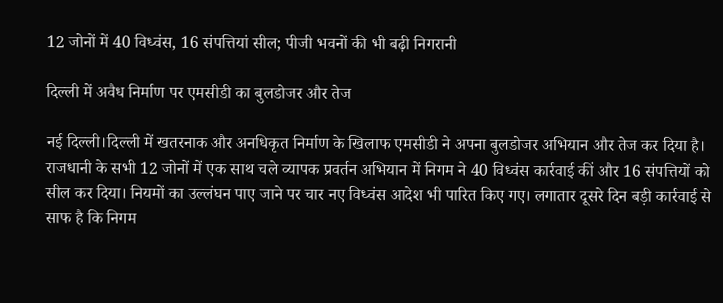12 जोनों में 40 विध्वंस, 16 संपत्तियां सील; पीजी भवनों की भी बढ़ी निगरानी

दिल्ली में अवैध निर्माण पर एमसीडी का बुलडोजर और तेज

नई दिल्ली।दिल्ली में खतरनाक और अनधिकृत निर्माण के खिलाफ एमसीडी ने अपना बुलडोजर अभियान और तेज कर दिया है। राजधानी के सभी 12 जोनों में एक साथ चले व्यापक प्रवर्तन अभियान में निगम ने 40 विध्वंस कार्रवाई कीं और 16 संपत्तियों को सील कर दिया। नियमों का उल्लंघन पाए जाने पर चार नए विध्वंस आदेश भी पारित किए गए। लगातार दूसरे दिन बड़ी कार्रवाई से साफ है कि निगम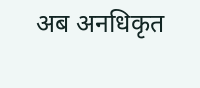अब अनधिकृत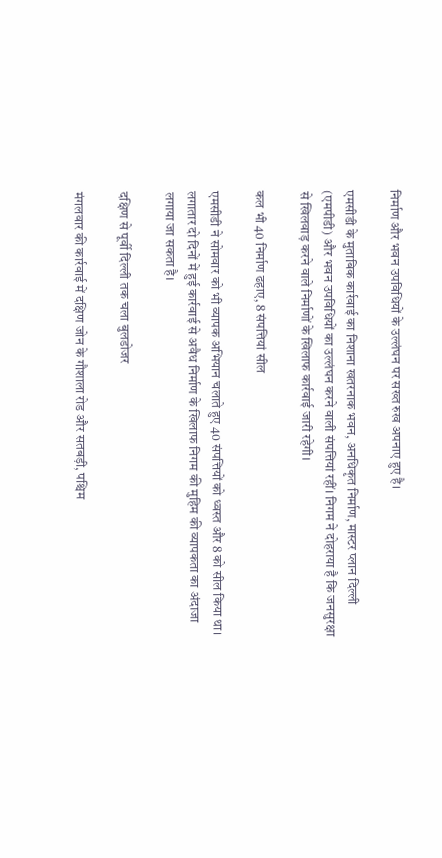निर्माण और भवन उपविधियों के उल्लंघन पर सख्त रुख अपनाए हुए है।

एमसीडी के मुताबिक कार्रवाई का निशाना खतरनाक भवन, अनधिकृत निर्माण, मास्टर प्लान दिल्ली (एमपीडी) और भवन उपविधियों का उल्लंघन करने वाली संपत्तियां रहीं। निगम ने दोहराया है कि जनसुरक्षा से खिलवाड़ करने वाले निर्माणों के खिलाफ कार्रवाई जारी रहेगी।

कल भी 40 निर्माण ढहाए, 8 संपत्तियां सील

एमसीडी ने सोमवार को भी व्यापक अभियान चलाते हुए 40 संपत्तियों को ध्वस्त और 8 को सील किया था। लगातार दो दिनों में हुई कार्रवाई से अवैध निर्माण के खिलाफ निगम की मुहिम की व्यापकता का अंदाजा लगाया जा सकता है।

दक्षिण से पूर्वी दिल्ली तक चला बुलडोजर

मंगलवार की कार्रवाई में दक्षिण जोन के गौशाला रोड और सतबड़ी, पश्चिम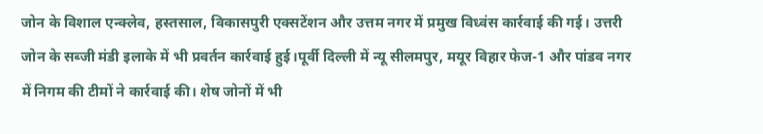जोन के विशाल एन्क्लेव, हस्तसाल, विकासपुरी एक्सटेंशन और उत्तम नगर में प्रमुख विध्वंस कार्रवाई की गई। उत्तरी जोन के सब्जी मंडी इलाके में भी प्रवर्तन कार्रवाई हुई।पूर्वी दिल्ली में न्यू सीलमपुर, मयूर विहार फेज-1 और पांडव नगर में निगम की टीमों ने कार्रवाई की। शेष जोनों में भी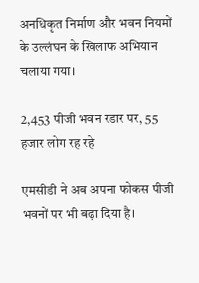अनधिकृत निर्माण और भवन नियमों के उल्लंघन के खिलाफ अभियान चलाया गया।

2,453 पीजी भवन रडार पर, 55 हजार लोग रह रहे

एमसीडी ने अब अपना फोकस पीजी भवनों पर भी बढ़ा दिया है।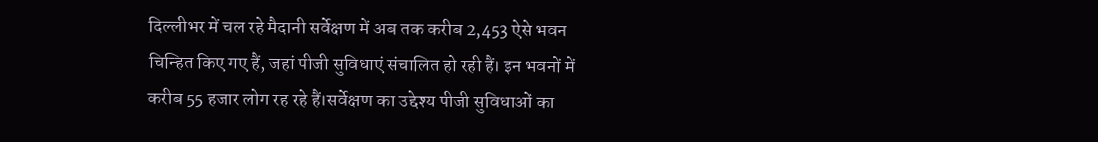दिल्लीभर में चल रहे मैदानी सर्वेक्षण में अब तक करीब 2,453 ऐसे भवन चिन्हित किए गए हैं, जहां पीजी सुविधाएं संचालित हो रही हैं। इन भवनों में करीब 55 हजार लोग रह रहे हैं।सर्वेक्षण का उद्देश्य पीजी सुविधाओं का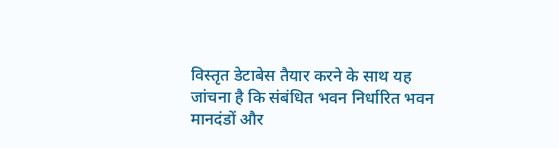विस्तृत डेटाबेस तैयार करने के साथ यह जांचना है कि संबंधित भवन निर्धारित भवन मानदंडों और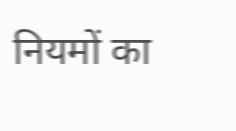नियमों का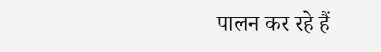पालन कर रहे हैं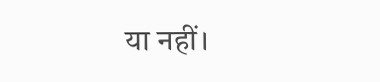या नहीं।